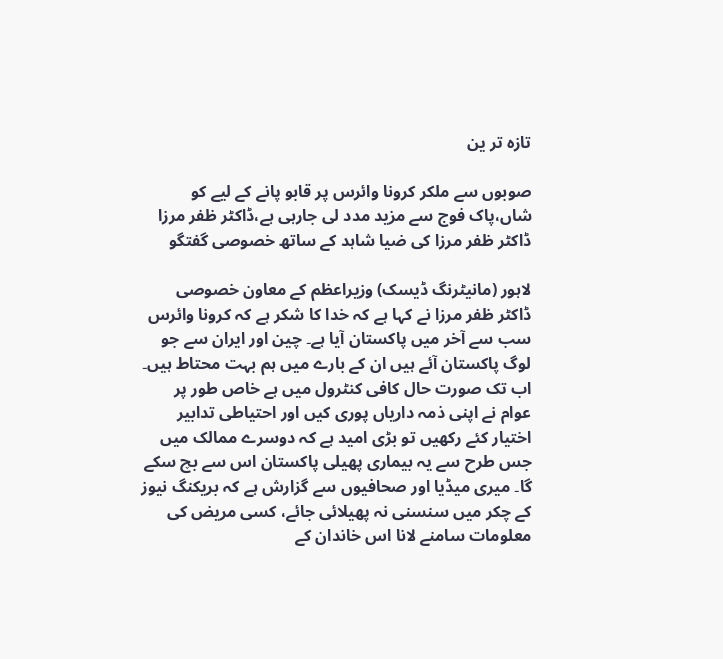تازہ تر ین

صوبوں سے ملکر کرونا وائرس پر قابو پانے کے لیے کو شاں،پاک فوج سے مزید مدد لی جارہی ہے،ڈاکٹر ظفر مرزا ڈاکٹر ظفر مرزا کی ضیا شاہد کے ساتھ خصوصی گفتگو

لاہور (مانیٹرنگ ڈیسک) وزیراعظم کے معاون خصوصی ڈاکٹر ظفر مرزا نے کہا ہے کہ خدا کا شکر ہے کہ کرونا وائرس سب سے آخر میں پاکستان آیا ہے۔ چین اور ایران سے جو لوگ پاکستان آئے ہیں ان کے بارے میں ہم بہت محتاط ہیں۔ اب تک صورت حال کافی کنٹرول میں ہے خاص طور پر عوام نے اپنی ذمہ داریاں پوری کیں اور احتیاطی تدابیر اختیار کئے رکھیں تو بڑی امید ہے کہ دوسرے ممالک میں جس طرح سے یہ بیماری پھیلی پاکستان اس سے بچ سکے گا۔ میری میڈیا اور صحافیوں سے گزارش ہے کہ بریکنگ نیوز کے چکر میں سنسنی نہ پھیلائی جائے، کسی مریض کی معلومات سامنے لانا اس خاندان کے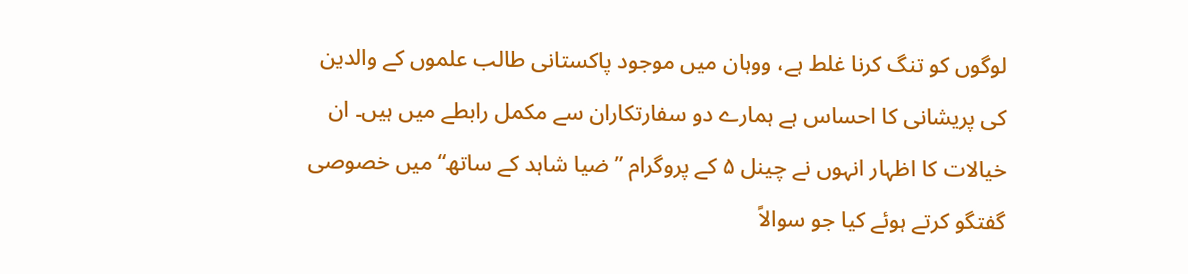لوگوں کو تنگ کرنا غلط ہے، ووہان میں موجود پاکستانی طالب علموں کے والدین کی پریشانی کا احساس ہے ہمارے دو سفارتکاران سے مکمل رابطے میں ہیں۔ ان خیالات کا اظہار انہوں نے چینل ۵ کے پروگرام ”ضیا شاہد کے ساتھ“ میں خصوصی گفتگو کرتے ہوئے کیا جو سوالاً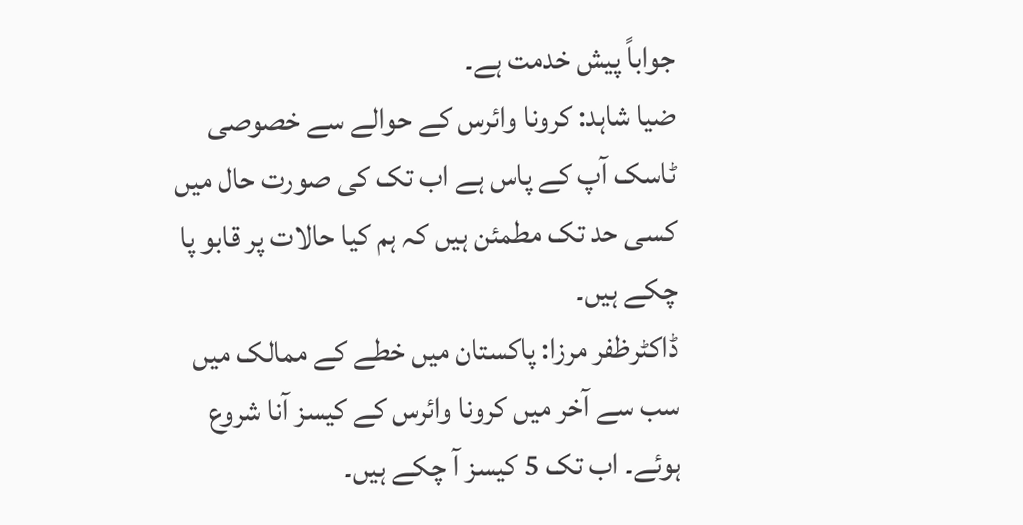جواباً پیش خدمت ہے۔
ضیا شاہد: کرونا وائرس کے حوالے سے خصوصی ٹاسک آپ کے پاس ہے اب تک کی صورت حال میں کسی حد تک مطمئن ہیں کہ ہم کیا حالات پر قابو پا چکے ہیں۔
ڈاکٹرظفر مرزا: پاکستان میں خطے کے ممالک میں سب سے آخر میں کرونا وائرس کے کیسز آنا شروع ہوئے۔ اب تک 5 کیسز آ چکے ہیں۔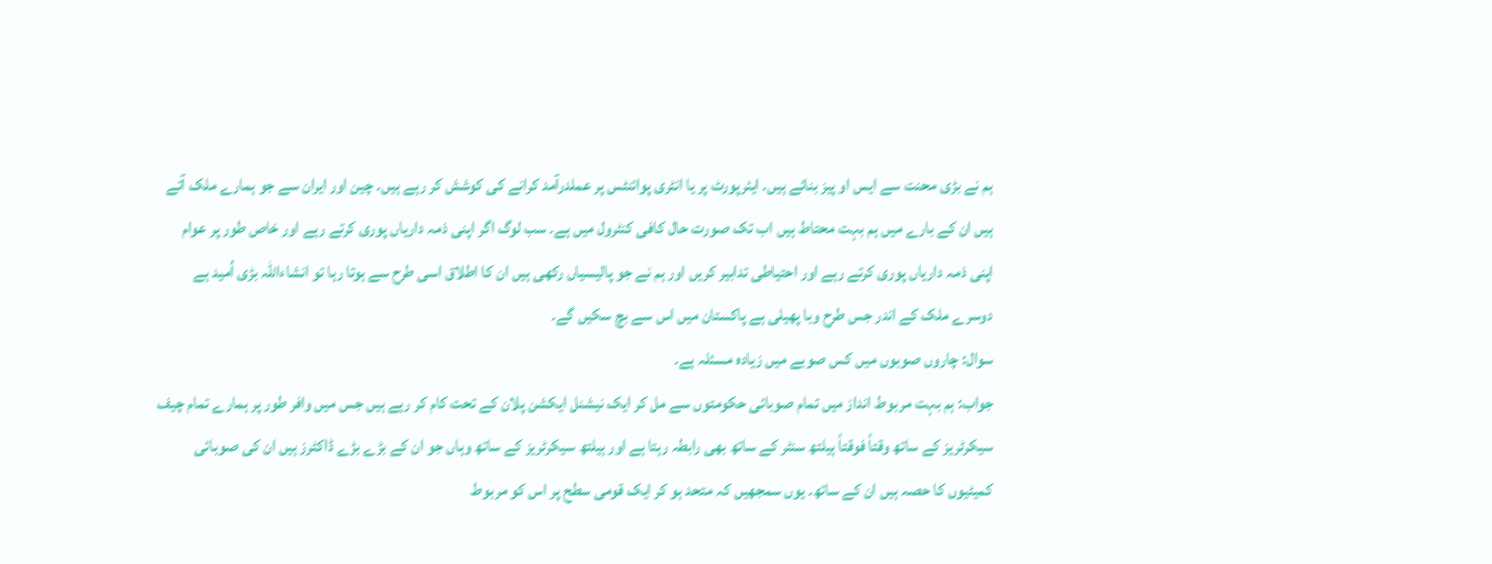ہم نے بڑی محنت سے ایس او پیز بنائے ہیں۔ ایئرپورٹ پر یا انٹری پوائنٹس پر عملدرآمد کرانے کی کوشش کر رہے ہیں۔ چین اور ایران سے جو ہمارے ملک آتے ہیں ان کے بارے میں ہم بہت محتاط ہیں اب تک صورت حال کافی کنٹرول میں ہے۔ سب لوگ اگر اپنی ذمہ داریاں پوری کرتے رہے اور خاص طور پر عوام اپنی ذمہ داریاں پوری کرتے رہے اور احتیاطی تدابیر کریں اور ہم نے جو پالیسیاں رکھی ہیں ان کا اطلاق اسی طرح سے ہوتا رہا تو انشاءاللہ بڑی اُمید ہے دوسرے ملک کے اندر جس طرح وبا پھیلی ہے پاکستان میں اس سے بچ سکیں گے۔
سوال: چاروں صوبوں میں کس صوبے میں زیادہ مسئلہ ہے۔
جواب: ہم بہت مربوط انداز میں تمام صوبائی حکومتوں سے مل کر ایک نیشنل ایکشن پلان کے تحت کام کر رہے ہیں جس میں وافر طور پر ہمارے تمام چیف سیکرٹریز کے ساتھ وقتاً فوقتاً ہیلتھ سنٹر کے ساتھ بھی رابطہ رہتا ہے اور ہیلتھ سیکرٹریز کے ساتھ وہاں جو ان کے بڑے بڑے ڈاکٹرز ہیں ان کی صوبائی کمیٹیوں کا حصہ ہیں ان کے ساتھ۔ یوں سمجھیں کہ متحد ہو کر ایک قومی سطح پر اس کو مربوط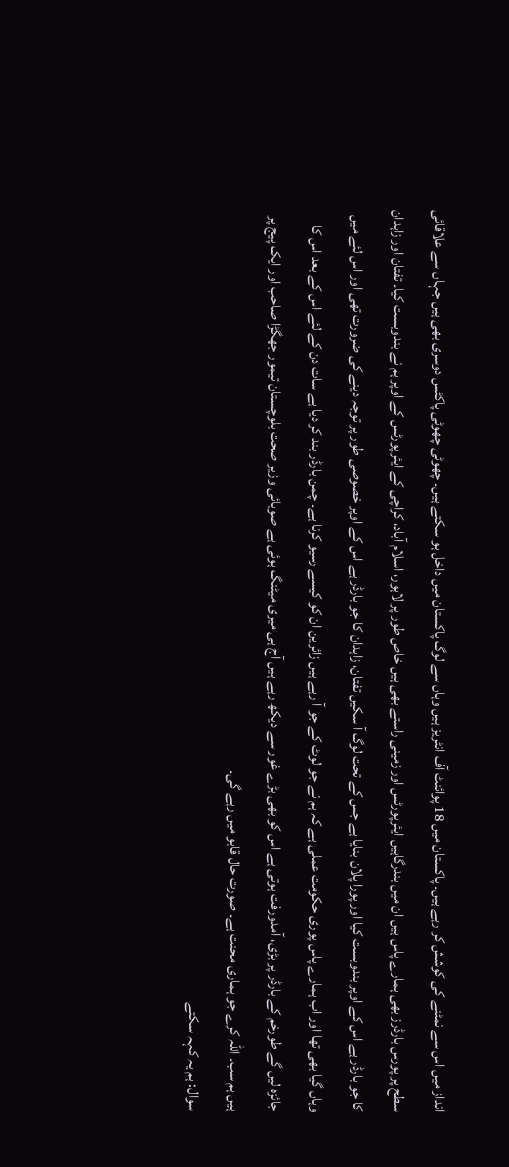انداز میں اس سے نمٹنے کی کوشش کر رہے ہیں۔ پاکستان میں 18 پوائنٹ آف انٹریز ہیں وہاں سے لوگ پاکستان میں داخل ہو سکتے ہیں۔ چھوٹی چھوٹی پاکٹس دوسری بھی ہیں جہاں سے علاقائی سطح پر پورس بارڈرز بھی ہمارے پاس ہیں ان میں بندرگاہیں ایئرپورٹس اور زمینی راستے بھی ہیں خاص طور پر لاہور، اسلام آباد، کراچی کے ایئرپورٹس کے اوپر ہم نے بندوبست کیا۔ تفتان اور زاہدان کا جو بارڈر ہے اس کے اوپر بندوبست کیا اور پورا پلان بنایا ہے جس کے تحت لوگ آ سکیں تفتان، زاہدان کا جو بارڈر ہے اس کے اوپر خصوصی طور پر توجہ دینے کی ضرورت تھی اور اس لئے میں وہاں گیا بھی تھا اور اب ہمارے پاس پوری حکومت عملی ہے کہ ہم نے جو لوٹ کے جو آ رہے ہیں زائرین ان کو کیسے رسیو کرنا ہے۔ چمن بارڈر بند کر دیا ہے سات دن کے لئے اس کے بعد اس کا جائزہ لیں گے طورخم کے بارڈر پر بڑی، آمدورفت ہوتی ہے اس کو بھی بڑے غور سے دیکھ رہے ہیں آج ہی میری میٹنگ ہوئی ہے صوبائی وزیر صحت بلوچستان تیمور جھگڑا صاحب اور ایک پیج پر ہیں ہم سب۔ اللہ کرے جو ہماری محنت ہے۔ صورت حال قابو میں رہے گی۔
سوال: ہم یہ کہہ سکتے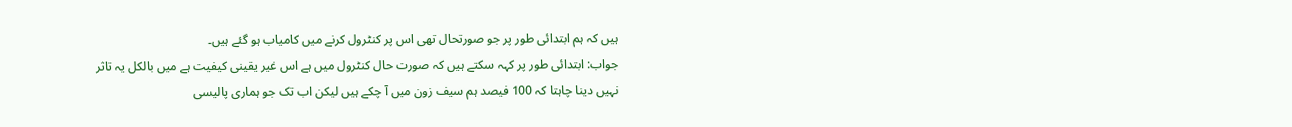ہیں کہ ہم ابتدائی طور پر جو صورتحال تھی اس پر کنٹرول کرنے میں کامیاب ہو گئے ہیں۔
جواب: ابتدائی طور پر کہہ سکتے ہیں کہ صورت حال کنٹرول میں ہے اس غیر یقینی کیفیت ہے میں بالکل یہ تاثر نہیں دینا چاہتا کہ 100 فیصد ہم سیف زون میں آ چکے ہیں لیکن اب تک جو ہماری پالیسی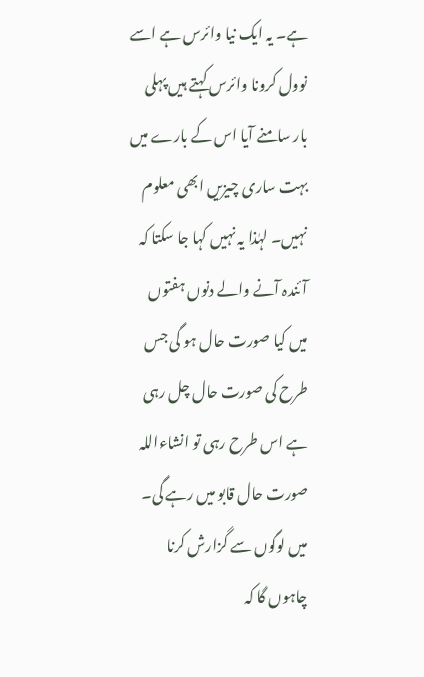ہے۔ یہ ایک نیا وائرس ہے اسے نوول کرونا وائرس کہتے ہیں پہلی بار سامنے آیا اس کے بارے میں بہت ساری چیزیں ابھی معلوم نہیں۔ لہٰذا یہ نہیں کہا جا سکتا کہ آئندہ آنے والے دنوں ہفتوں میں کیا صورت حال ہو گی جس طرح کی صورت حال چل رہی ہے اس طرح رہی تو انشاءاللہ صورت حال قابو میں رہے گی۔ میں لوگوں سے گزارش کرنا چاہوں گا کہ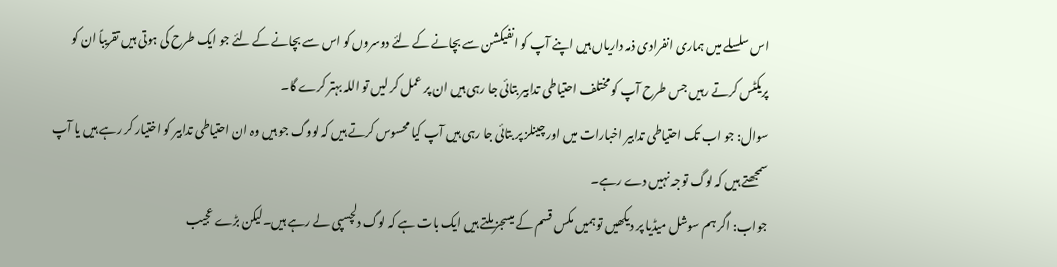اس سلسلے میں ہماری انفرادی ذمہ داریاں ہیں اپنے آپ کو انفیکشن سے بچانے کے لئے دوسروں کو اس سے بچانے کے لئے جو ایک طرح کی ہوتی ہیں تقریباً ان کو پریکٹس کرتے رہیں جس طرح آپ کو مختلف احتیاطی تدابیر بتائی جا رہی ہیں ان پر عمل کر لیں تو اللہ بہتر کرے گا۔
سوال: جو اب تک احتیاطی تدابیر اخبارات میں اور چینلز پر بتائی جا رہی ہیں آپ کیا محسوس کرتے ہیں کہ لووگ جو ہیں وہ ان احتیاطی تدابیر کو اختیار کر رہے ہیں یا آپ سمجھتے ہیں کہ لوگ توجہ نہیں دے رہے۔
جواب: اگر ہم سوشل میڈیا پر دیکھیں توہمیں مکس قسم کے میسجز ملتے ہیں ایک بات ہے کہ لوگ دلچسپی لے رہے ہیں۔لیکن بڑے عجیب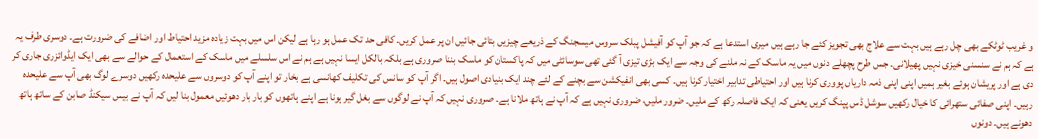و غریب ٹوٹکے بھی چل رہے ہیں بہت سے علاج بھی تجویز کئے جا رہے ہیں میری استدعا ہے کہ جو آپ کو آفیشل پبلک سروس میسجنگ کے ذریعے چیزیں بتائی جائیں ان پر عمل کریں۔ کافی حد تک عمل ہو رہا ہے لیکن اس میں بہت زیادہ مزید احتیاط اور اضافے کی ضرورت ہے۔ دوسری طرف یہ ہے کہ ہم نے سنسنی خیزی نہیں پھیلانی۔ جس طرح پچھلے دنوں میں یہ ماسک کے نہ ملنے کی وجہ سے ایک بڑی تیزی آ گئی تھی سوسائٹی میں کہ پاکستان کو ماسک بننا صروری ہے بلکہ بالکل ایسا نہیں ہے ہم نے اس سلسلے میں ماسک کے استعمال کے حوالے سے بھی ایک ایڈوائزری جاری کر دی ہے اور پریشان ہوئے بغیر ہمیں اپنی اپنی ذمہ داریاں پووری کرنا ہیں اور احتیاطی تدابیر اختیار کرنا ہیں۔ کسی بھی انفیکشن سے بچنے کے لئے چند ایک بنیادی اصول ہیں۔ اگر آپ کو سانس کی تکلیف کھانسی ہے بخار تو اپنے آپ کو دوسروں سے علیحدہ رکھیں دوسرے لوگ بھی آپ سے علیحدہ رہیں۔ اپنی صفائی ستھرائی کا خیال رکھیں سوشل ڈس پپنگ کریں یعنی کہ ایک فاصلہ رکھ کے ملیں۔ ضرور ملیں، ضروری نہیں ہے کہ آپ نے ہاتھ ملانا ہے۔ صروری نہیں کہ آپ نے لوگوں سے بغل گیر ہونا ہے اپنے ہاتھوں کو بار بار دھوئیں معمول بنا لیں کہ آپ نے بیس سیکنڈ صابن کے ساتھ ہاتھ دھونے ہیں۔ دونوں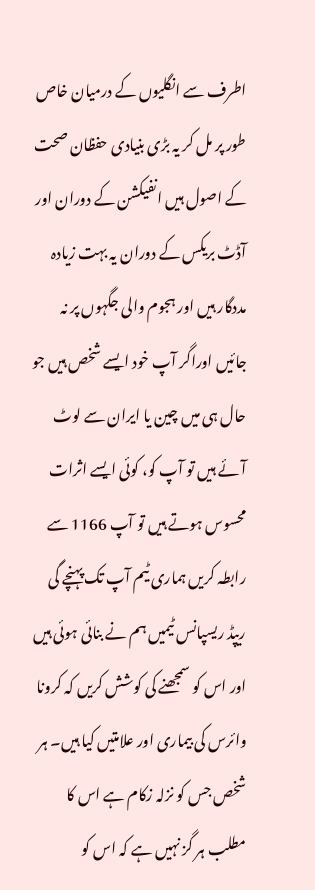اطرف سے انگلیوں کے درمیان خاص طور پر مل کر یہ بڑی بنیادی حفظان صحت کے اصول ہیں انفیکشن کے دوران اور آڈٹ بریکس کے دوران یہ بہت زیادہ مددگار ہیں اور ہجوم والی جگہوں پر نہ جائیں اوراگر آپ خود ایسے شخص ہیں جو حال ہی میں چین یا ایران سے لوٹ آئے ہیں تو آپ کو، کوئی ایسے اثرات محسوس ہوتے ہیں تو آپ 1166 سے رابطہ کریں ہماری ٹیم آپ تک پہنچے گی ریپڈ ریسپانس ٹیمیں ہم نے بنائی ہوئی ہیں اور اس کو سمجھنے کی کوشش کریں کہ کرونا وائرس کی بیماری اور علامتیں کیا ہیں۔ ہر شخص جس کو نزلہ زکام ہے اس کا مطلب ہر گز نہیں ہے کہ اس کو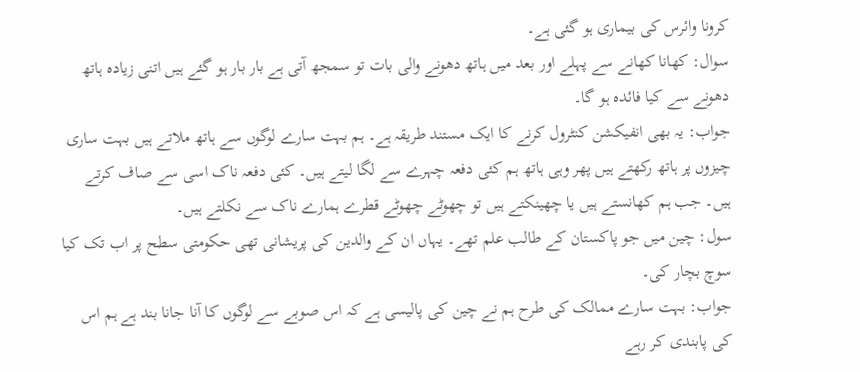کرونا وائرس کی بیماری ہو گئی ہے۔
سوال: کھانا کھانے سے پہلے اور بعد میں ہاتھ دھونے والی بات تو سمجھ آتی ہے بار بار ہو گئے ہیں اتنی زیادہ ہاتھ دھونے سے کیا فائدہ ہو گا۔
جواب: یہ بھی انفیکشن کنٹرول کرنے کا ایک مستند طریقہ ہے۔ ہم بہت سارے لوگوں سے ہاتھ ملاتے ہیں بہت ساری چیزوں پر ہاتھ رکھتے ہیں پھر وہی ہاتھ ہم کئی دفعہ چہرے سے لگا لیتے ہیں۔ کئی دفعہ ناک اسی سے صاف کرتے ہیں۔ جب ہم کھانستے ہیں یا چھینکتے ہیں تو چھوٹے چھوٹے قطرے ہمارے ناک سے نکلتے ہیں۔
سول: چین میں جو پاکستان کے طالب علم تھے۔ یہاں ان کے والدین کی پریشانی تھی حکومتی سطح پر اب تک کیا سوچ بچار کی۔
جواب: بہت سارے ممالک کی طرح ہم نے چین کی پالیسی ہے کہ اس صوبے سے لوگوں کا آنا جانا بند ہے ہم اس کی پابندی کر رہے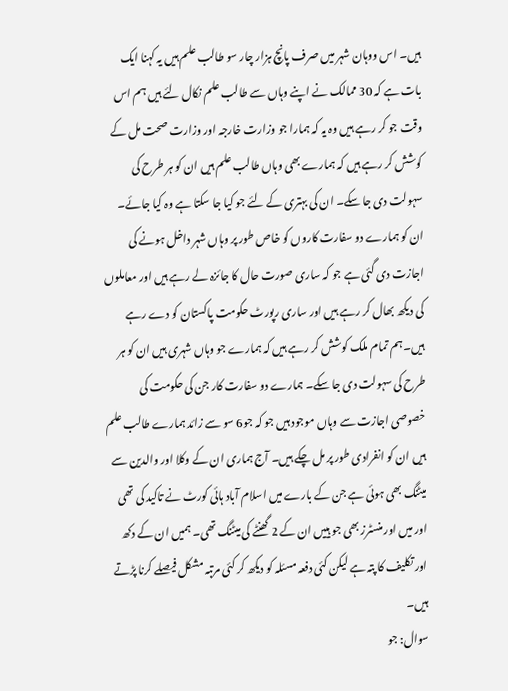ہیں۔ اس ووہان شہر میں صرف پانچ ہزار چار سو طالب علم ہیں یہ کہنا ایک بات ہے کہ 30 ممالک نے اپنے وہاں سے طالب علم نکال لئے ہیں ہم اس وقت جو کر رہے ہیں وہ یہ کہ ہمارا جو وزارت خارجہ اور وزارت صحت مل کے کوشش کر رہے ہیں کہ ہمارے بھی وہاں طالب علم ہیں ان کو ہر طرح کی سہولت دی جا سکے۔ ان کی بہتری کے لئے جو کیا جا سکتا ہے وہ کیا جائے۔ ان کو ہمارے دو سفارت کاروں کو خاص طور پر وہاں شہر داخل ہونے کی اجازت دی گئی ہے جو کہ ساری صورت حال کا جائزہ لے رہے ہیں اور معاملوں کی دیکھ بھال کر رہے ہیں اور ساری رپورٹ حکومت پاکستان کو دے رہے ہیں۔ہم تمام ملک کوشش کر رہے ہیں کہ ہمارے جو وہاں شہری ہیں ان کو ہر طرح کی سہولت دی جا سکے۔ ہمارے دو سفارت کار جن کی حکومت کی خصوصی اجازت سے وہاں موجود ہیں جو کہ جو6 سو سے زائد ہمارے طالب علم ہیں ان کو انفرادی طور پر مل چکے ہیں۔ آج ہماری ان کے وکلا اور والدین سے میٹنگ بھی ہوئی ہے جن کے بارے میں اسلام آباد ہائی کورٹ نے تاکید کی تھی اور میں اور منسٹرز بھی جو ہییں ان کے 2 گھنٹے کی میٹنگ تھی۔ ہمیں ان کے دکھ اور تکلیف کا پتہ ہے لیکن کئی دفعہ مسئلہ کو دیکھ کر کئی مرتبہ مشکل فیصلے کرنا پڑتے ہیں۔
سوال: جو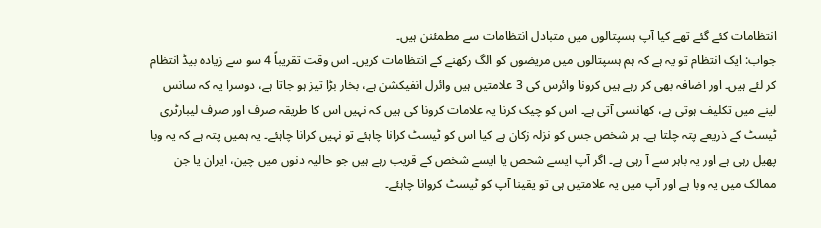انتظامات کئے گئے تھے کیا آپ ہسپتالوں میں متبادل انتظامات سے مطمئنن ہیں۔
جواب: ایک انتظام تو یہ ہے کہ ہم ہسپتالوں میں مریضوں کو الگ رکھنے کے انتظامات کریں۔ اس وقت تقریباً 4 سو سے زیادہ بیڈ انتظام کر لئے ہیں۔ اور اضافہ بھی کر رہے ہیں کرونا وائرس کی 3 علامتیں ہیں وائرل انفیکشن ہے، بخار بڑا تیز ہو جاتا ہے، دوسرا یہ کہ سانس لینے میں تکلیف ہوتی ہے، کھانسی آتی ہے۔ اس کو چیک کرنا یہ علامات کرونا کی ہیں کہ نہیں اس کا طریقہ صرف اور صرف لیبارٹری ٹیسٹ کے ذریعے پتہ چلتا ہے۔ ہر شخص جس کو نزلہ زکان ہے کیا اس کو ٹیسٹ کرانا چاہئے تو نہیں کرانا چاہئے۔ یہ ہمیں پتہ ہے کہ یہ وبا پھیل رہی ہے اور یہ باہر سے آ رہی ہے۔ اگر آپ ایسے شحص یا ایسے شخص کے قریب رہے ہیں جو حالیہ دنوں میں چین، ایران یا جن ممالک میں یہ وبا ہے اور آپ میں یہ علامتیں ہی تو یقینا آپ کو ٹیسٹ کروانا چاہئے۔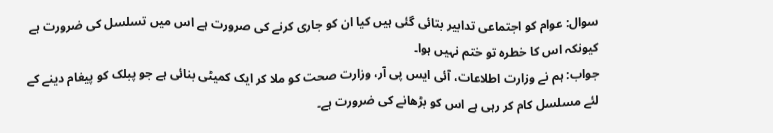سوال: عوام کو اجتماعی تدابیر بتائی گئی ہیں کیا ان کو جاری کرنے کی صرورت ہے اس میں تسلسل کی ضرورت ہے کیونکہ اس کا خطرہ تو ختم نہیں ہوا۔
جواب: ہم نے وزارت اطلاعات، آئی ایس پی آر، وزارت صحت کو ملا کر ایک کمیٹی بنائی ہے جو پبلک کو پیغام دینے کے لئے مسلسل کام کر رہی ہے اس کو بڑھانے کی ضرورت ہے۔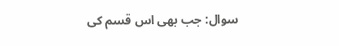سوال: جب بھی اس قسم کی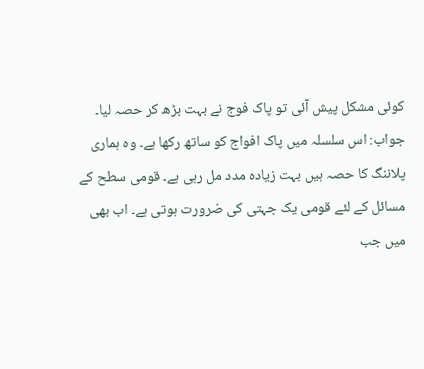کوئی مشکل پیش آئی تو پاک فوج نے بہت بڑھ کر حصہ لیا۔
جواب: اس سلسلہ میں پاک افواج کو ساتھ رکھا ہے۔ وہ ہماری پلاننگ کا حصہ ہیں بہت زیادہ مدد مل رہی ہے۔ قومی سطح کے مسائل کے لئے قومی یک جہتی کی ضرورت ہوتی ہے۔ اب بھی میں جب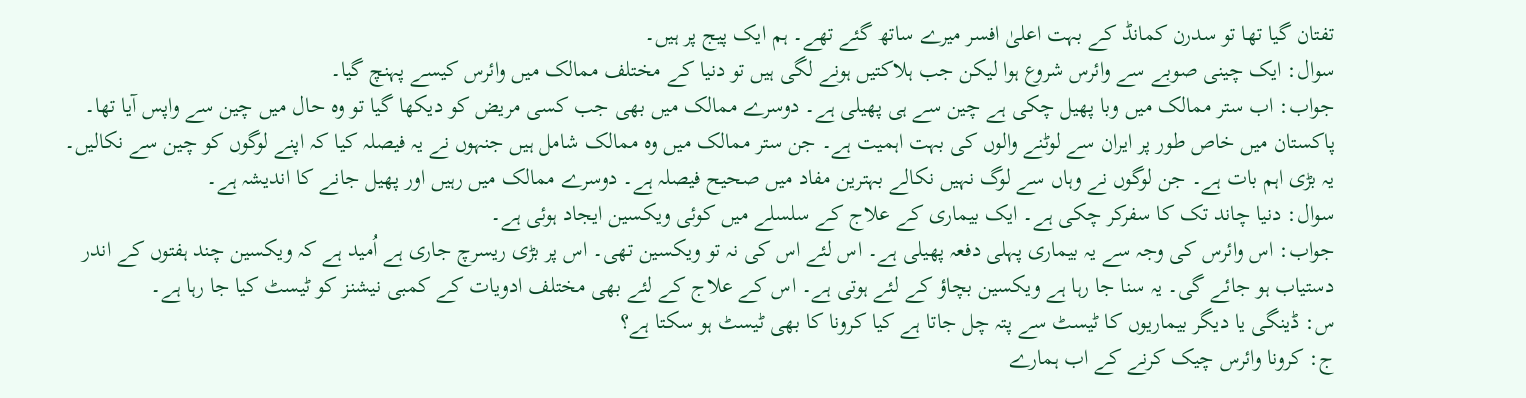تفتان گیا تھا تو سدرن کمانڈ کے بہت اعلیٰ افسر میرے ساتھ گئے تھے۔ ہم ایک پیج پر ہیں۔
سوال: ایک چینی صوبے سے وائرس شروع ہوا لیکن جب ہلاکتیں ہونے لگی ہیں تو دنیا کے مختلف ممالک میں وائرس کیسے پہنچ گیا۔
جواب: اب ستر ممالک میں وبا پھیل چکی ہے چین سے ہی پھیلی ہے۔ دوسرے ممالک میں بھی جب کسی مریض کو دیکھا گیا تو وہ حال میں چین سے واپس آیا تھا۔ پاکستان میں خاص طور پر ایران سے لوٹنے والوں کی بہت اہمیت ہے۔ جن ستر ممالک میں وہ ممالک شامل ہیں جنہوں نے یہ فیصلہ کیا کہ اپنے لوگوں کو چین سے نکالیں۔ یہ بڑی اہم بات ہے۔ جن لوگوں نے وہاں سے لوگ نہیں نکالے بہترین مفاد میں صحیح فیصلہ ہے۔ دوسرے ممالک میں رہیں اور پھیل جانے کا اندیشہ ہے۔
سوال: دنیا چاند تک کا سفرکر چکی ہے۔ ایک بیماری کے علاج کے سلسلے میں کوئی ویکسین ایجاد ہوئی ہے۔
جواب: اس وائرس کی وجہ سے یہ بیماری پہلی دفعہ پھیلی ہے۔ اس لئے اس کی نہ تو ویکسین تھی۔ اس پر بڑی ریسرچ جاری ہے اُمید ہے کہ ویکسین چند ہفتوں کے اندر دستیاب ہو جائے گی۔ یہ سنا جا رہا ہے ویکسین بچاؤ کے لئے ہوتی ہے۔ اس کے علاج کے لئے بھی مختلف ادویات کے کمبی نیشنز کو ٹیسٹ کیا جا رہا ہے۔
س: ڈینگی یا دیگر بیماریوں کا ٹیسٹ سے پتہ چل جاتا ہے کیا کرونا کا بھی ٹیسٹ ہو سکتا ہے؟
ج: کرونا وائرس چیک کرنے کے اب ہمارے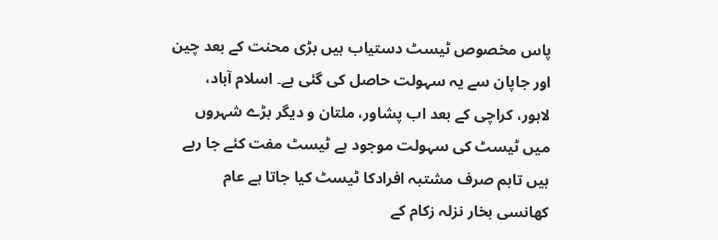پاس مخصوص ٹیسٹ دستیاب ہیں بڑی محنت کے بعد چین اور جاپان سے یہ سہولت حاصل کی گئی ہے۔ اسلام آباد، لاہور، کراچی کے بعد اب پشاور، ملتان و دیگر بڑے شہروں میں ٹیسٹ کی سہولت موجود ہے ٹیسٹ مفت کئے جا رہے ہیں تاہم صرف مشتبہ افرادکا ٹیسٹ کیا جاتا ہے عام کھانسی بخار نزلہ زکام کے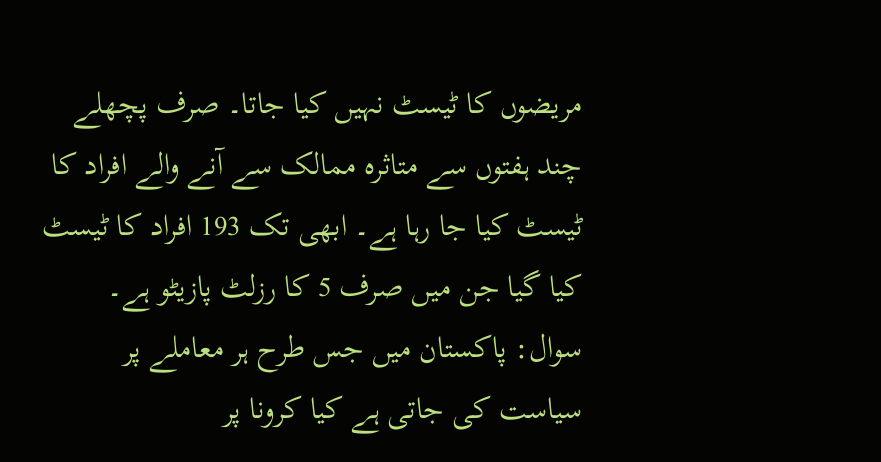مریضوں کا ٹیسٹ نہیں کیا جاتا۔ صرف پچھلے چند ہفتوں سے متاثرہ ممالک سے آنے والے افراد کا ٹیسٹ کیا جا رہا ہے۔ ابھی تک 193 افراد کا ٹیسٹ کیا گیا جن میں صرف 5 کا رزلٹ پازیٹو ہے۔
سوال: پاکستان میں جس طرح ہر معاملے پر سیاست کی جاتی ہے کیا کرونا پر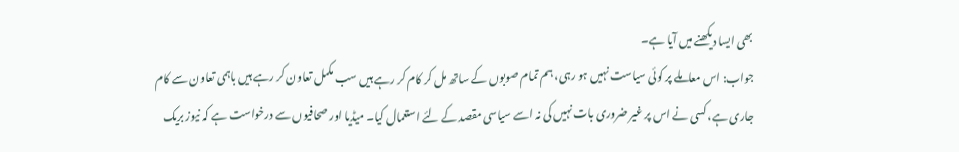بھی ایسا دیکھنے میں آیا ہے۔
جواب: اس معاملے پر کوئی سیاست نہیں ہو رہی، ہم تمام صوبوں کے ساتھ مل کر کام کر رہے ہیں سب مکمل تعاون کر رہے ہیں باہمی تعاون سے کام جاری ہے، کسی نے اس پر غیر ضروری بات نہیں کی نہ اسے سیاسی مقصد کے لئے استعمال کیا۔ میڈیا اور صحافیوں سے درخواست ہے کہ نیوز بریک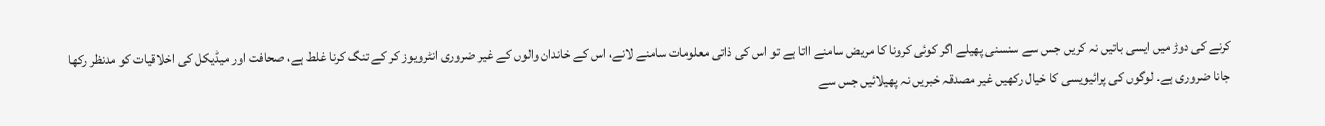کرنے کی دوڑ میں ایسی باتیں نہ کریں جس سے سنسنی پھیلے اگر کوئی کرونا کا مریض سامنے ااتا ہے تو اس کی ذاتی معلومات سامنے لانے، اس کے خاندان والوں کے غیر ضروری انٹرویوز کر کے تنگ کرنا غلط ہے، صحافت اور میڈیکل کی اخلاقیات کو مدنظر رکھا جانا ضروری ہے۔ لوگوں کی پرائیویسی کا خیال رکھیں غیر مصدقہ خبریں نہ پھیلائیں جس سے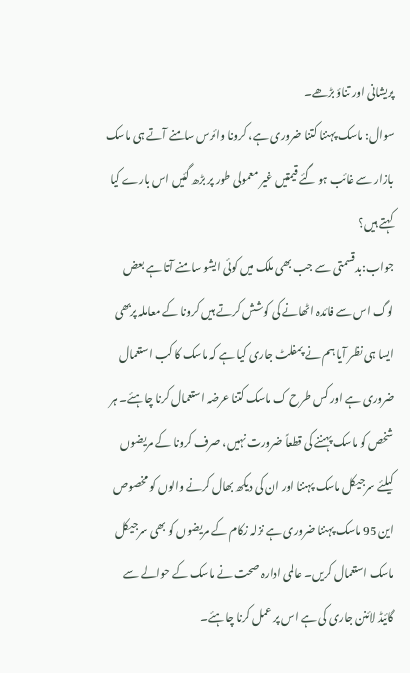پریشانی اور تناؤ بڑھے۔
سوال: ماسک پہننا کتنا ضروری ہے، کرونا وائرس سامنے آتے ہی ماسک بازار سے غائب ہو گئے قیمتیں غیر معمولی طور پر بڑھ گئیں اس بارے کیا کہتے ہیں؟
جواب:بدقسمتی سے جب بھی ملک میں کوئی ایشو سامنے آتا ہے بعض لوگ اس سے فائدہ اٹھانے کی کوشش کرتے ہیں کرونا کے معاملہ پربھی ایسا ہی نظر آیا ہم نے پمفلٹ جاری کیا ہے کہ ماسک کا کب استعمال ضروری ہے اور کس طرح ک ماسک کتنا عرضہ استعمال کرنا چاہئے۔ ہر شخص کو ماسک پہننے کی قطعاً ضرورت نہیں، صرف کرونا کے مریضوں کیلئے سرجیکل ماسک پہننا اور ان کی دیکھ بھال کرنے والوں کو مخصوص این 95 ماسک پہننا ضروری ہے نزلہ زکام کے مریضوں کو بھی سرجیکل ماسک استعمال کریں۔ عالمی ادارہ صحت نے ماسک کے حوالے سے گائیڈ لائنن جاری کی ہے اس پر عمل کرنا چاہئے۔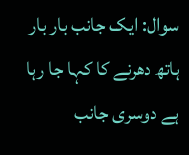سوال: ایک جانب بار بار ہاتھ دھرنے کا کہا جا رہا ہے دوسری جانب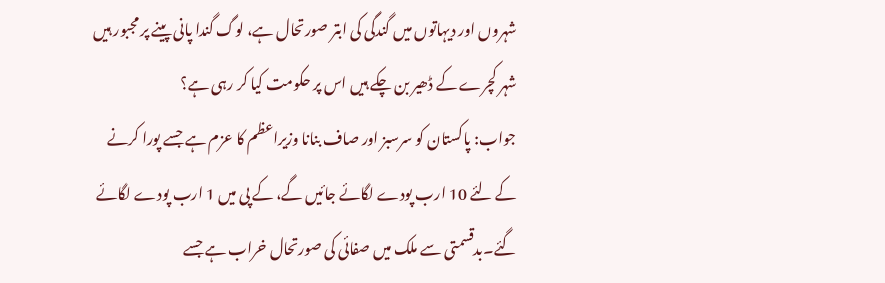شہروں اور دیہاتوں میں گندگی کی ابتر صورتحال ہے، لوگ گندا پانی پینے پر مجبور ہیں شہر کچرے کے ڈھیر بن چکے ہیں اس پر حکومت کیا کر رہی ہے؟
جواب: پاکستان کو سرسبز اور صاف بنانا وزیراعظم کا عزم ہے جسے پورا کرنے کے لئے 10 ارب پودے لگائے جائیں گے، کے پی میں 1 ارب پودے لگائے گئے۔بدقسمتی سے ملک میں صفائی کی صورتحال خراب ہے جسے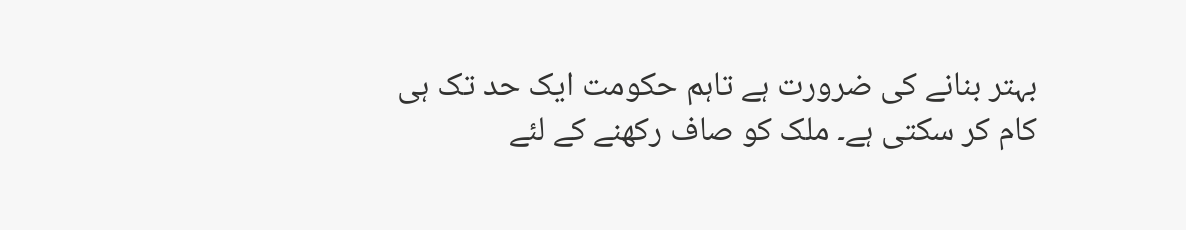بہتر بنانے کی ضرورت ہے تاہم حکومت ایک حد تک ہی کام کر سکتی ہے۔ ملک کو صاف رکھنے کے لئے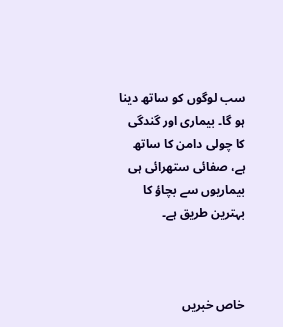سب لوگوں کو ساتھ دینا ہو گا۔ بیماری اور گندگی کا چولی دامن کا ساتھ ہے، صفائی ستھرائی ہی بیماریوں سے بچاؤ کا بہترین طریق ہے۔



خاص خبریں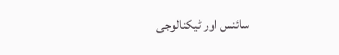سائنس اور ٹیکنالوجی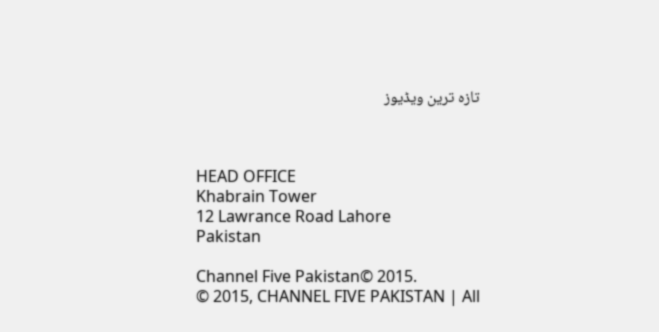تازہ ترین ویڈیوز



HEAD OFFICE
Khabrain Tower
12 Lawrance Road Lahore
Pakistan

Channel Five Pakistan© 2015.
© 2015, CHANNEL FIVE PAKISTAN | All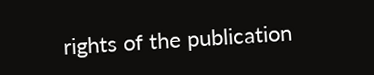rights of the publication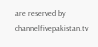are reserved by channelfivepakistan.tv